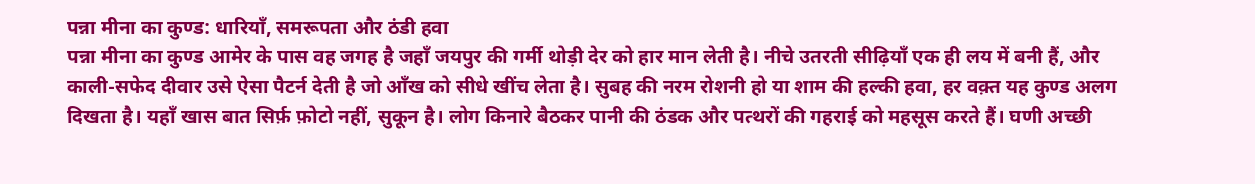पन्ना मीना का कुण्ड: धारियाँ, समरूपता और ठंडी हवा
पन्ना मीना का कुण्ड आमेर के पास वह जगह है जहाँ जयपुर की गर्मी थोड़ी देर को हार मान लेती है। नीचे उतरती सीढ़ियाँ एक ही लय में बनी हैं, और काली-सफेद दीवार उसे ऐसा पैटर्न देती है जो आँख को सीधे खींच लेता है। सुबह की नरम रोशनी हो या शाम की हल्की हवा, हर वक़्त यह कुण्ड अलग दिखता है। यहाँ खास बात सिर्फ़ फ़ोटो नहीं, सुकून है। लोग किनारे बैठकर पानी की ठंडक और पत्थरों की गहराई को महसूस करते हैं। घणी अच्छी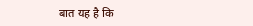बात यह है कि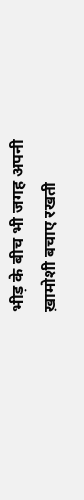भीड़ के बीच भी जगह अपनी ख़ामोशी बचाए रखती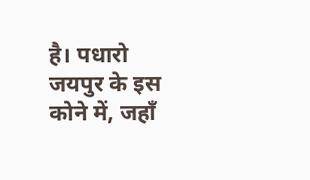है। पधारो जयपुर के इस कोने में, जहाँ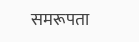समरूपता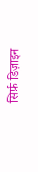सिर्फ़ डिज़ाइन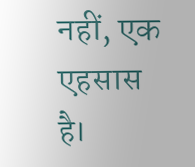नहीं, एक एहसास है।